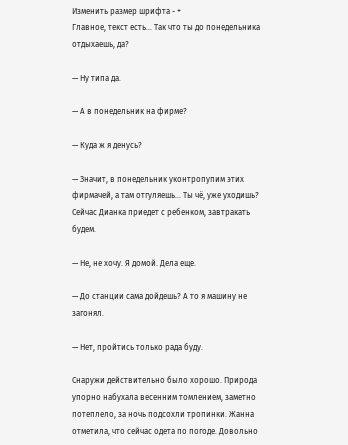Изменить размер шрифта - +
Главное, текст есть… Так что ты до понедельника отдыхаешь, да?

— Ну типа да.

— А в понедельник на фирме?

— Куда ж я денусь?

— Значит, в понедельник уконтропупим этих фирмачей, а там отгуляешь… Ты чё, уже уходишь? Сейчас Дианка приедет с ребенком, завтракать будем.

— Не, не хочу. Я домой. Дела еще.

— До станции сама дойдешь? А то я машину не загонял.

— Нет, пройтись только рада буду.

Снаружи действительно было хорошо. Природа упорно набухала весенним томлением, заметно потеплело, за ночь подсохли тропинки. Жанна отметила, что сейчас одета по погоде. Довольно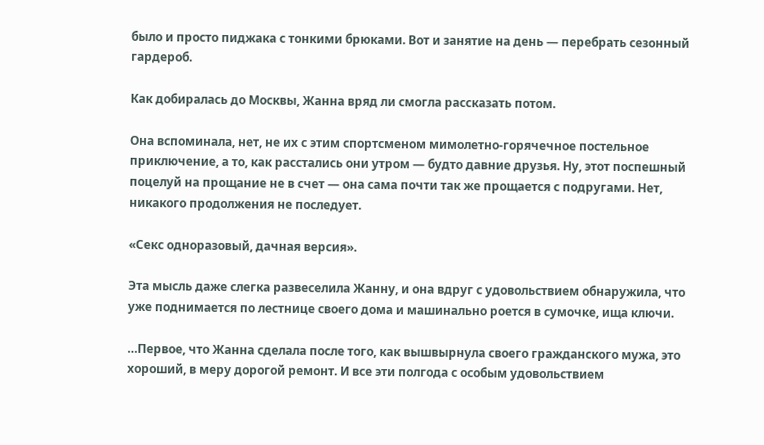было и просто пиджака с тонкими брюками. Вот и занятие на день — перебрать сезонный гардероб.

Как добиралась до Москвы, Жанна вряд ли смогла рассказать потом.

Она вспоминала, нет, не их с этим спортсменом мимолетно-горячечное постельное приключение, а то, как расстались они утром — будто давние друзья. Ну, этот поспешный поцелуй на прощание не в счет — она сама почти так же прощается с подругами. Нет, никакого продолжения не последует.

«Секс одноразовый, дачная версия».

Эта мысль даже слегка развеселила Жанну, и она вдруг с удовольствием обнаружила, что уже поднимается по лестнице своего дома и машинально роется в сумочке, ища ключи.

…Первое, что Жанна сделала после того, как вышвырнула своего гражданского мужа, это хороший, в меру дорогой ремонт. И все эти полгода с особым удовольствием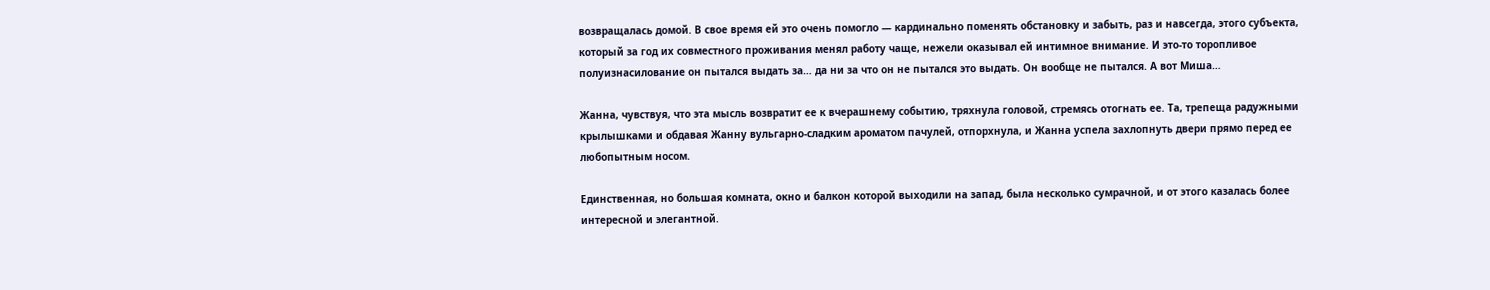возвращалась домой. В свое время ей это очень помогло — кардинально поменять обстановку и забыть, раз и навсегда, этого субъекта, который за год их совместного проживания менял работу чаще, нежели оказывал ей интимное внимание. И это-то торопливое полуизнасилование он пытался выдать за… да ни за что он не пытался это выдать. Он вообще не пытался. А вот Миша…

Жанна, чувствуя, что эта мысль возвратит ее к вчерашнему событию, тряхнула головой, стремясь отогнать ее. Та, трепеща радужными крылышками и обдавая Жанну вульгарно-сладким ароматом пачулей, отпорхнула, и Жанна успела захлопнуть двери прямо перед ее любопытным носом.

Единственная, но большая комната, окно и балкон которой выходили на запад, была несколько сумрачной, и от этого казалась более интересной и элегантной.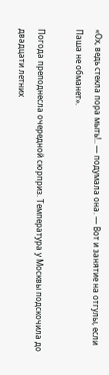«Ох, ведь стекла пора мыть!.. — подумала она. — Вот и занятие на отгулы, если Паша не обманет».

Погода преподнесла очередной сюрприз. Температура у Москвы подскочила до двадцати летних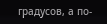градусов, а по-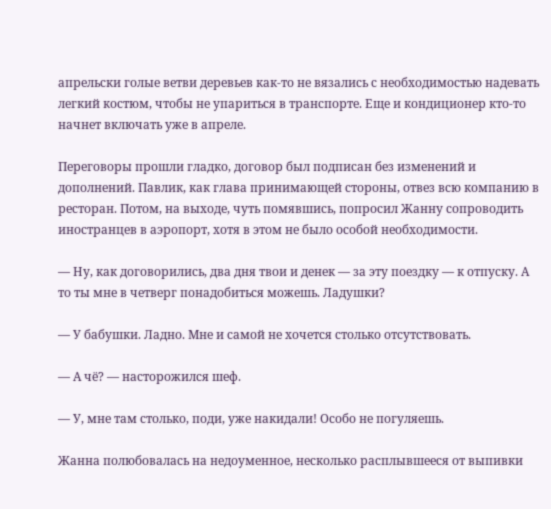апрельски голые ветви деревьев как-то не вязались с необходимостью надевать легкий костюм, чтобы не упариться в транспорте. Еще и кондиционер кто-то начнет включать уже в апреле.

Переговоры прошли гладко, договор был подписан без изменений и дополнений. Павлик, как глава принимающей стороны, отвез всю компанию в ресторан. Потом, на выходе, чуть помявшись, попросил Жанну сопроводить иностранцев в аэропорт, хотя в этом не было особой необходимости.

— Ну, как договорились, два дня твои и денек — за эту поездку — к отпуску. А то ты мне в четверг понадобиться можешь. Ладушки?

— У бабушки. Ладно. Мне и самой не хочется столько отсутствовать.

— А чё? — насторожился шеф.

— У, мне там столько, поди, уже накидали! Особо не погуляешь.

Жанна полюбовалась на недоуменное, несколько расплывшееся от выпивки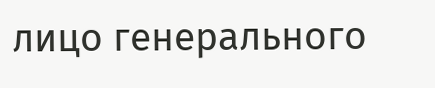лицо генерального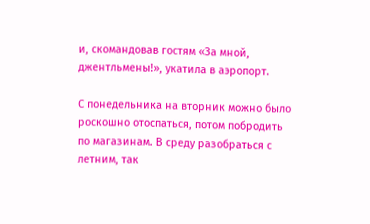и, скомандовав гостям «За мной, джентльмены!», укатила в аэропорт.

С понедельника на вторник можно было роскошно отоспаться, потом побродить по магазинам. В среду разобраться с летним, так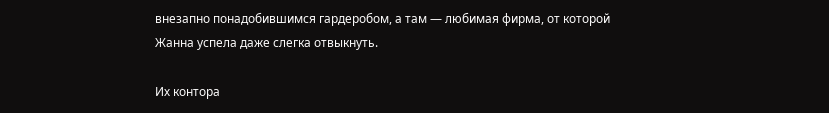внезапно понадобившимся гардеробом, а там — любимая фирма, от которой Жанна успела даже слегка отвыкнуть.

Их контора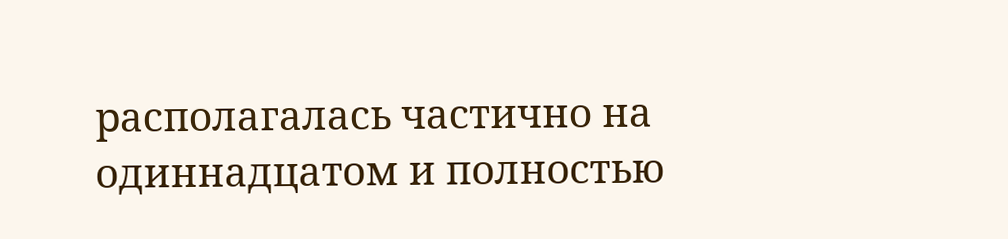располагалась частично на одиннадцатом и полностью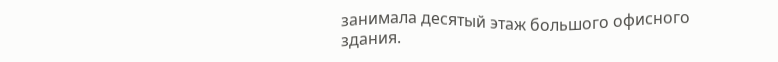занимала десятый этаж большого офисного здания.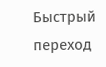Быстрый переход